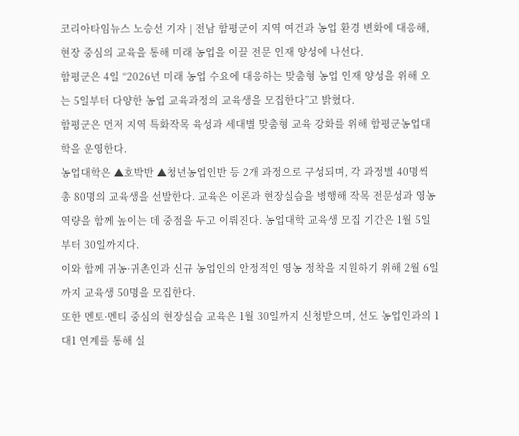코리아타임뉴스 노승선 기자 | 전남 함평군이 지역 여건과 농업 환경 변화에 대응해, 현장 중심의 교육을 통해 미래 농업을 이끌 전문 인재 양성에 나선다.
함평군은 4일 “2026년 미래 농업 수요에 대응하는 맞춤형 농업 인재 양성을 위해 오는 5일부터 다양한 농업 교육과정의 교육생을 모집한다”고 밝혔다.
함평군은 먼저 지역 특화작목 육성과 세대별 맞춤형 교육 강화를 위해 함평군농업대학을 운영한다.
농업대학은 ▲호박반 ▲청년농업인반 등 2개 과정으로 구성되며, 각 과정별 40명씩 총 80명의 교육생을 선발한다. 교육은 이론과 현장실습을 병행해 작목 전문성과 영농 역량을 함께 높이는 데 중점을 두고 이뤄진다. 농업대학 교육생 모집 기간은 1월 5일부터 30일까지다.
이와 함께 귀농·귀촌인과 신규 농업인의 안정적인 영농 정착을 지원하기 위해 2월 6일까지 교육생 50명을 모집한다.
또한 멘토·멘티 중심의 현장실습 교육은 1월 30일까지 신청받으며, 선도 농업인과의 1대1 연계를 통해 실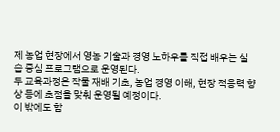제 농업 현장에서 영농 기술과 경영 노하우를 직접 배우는 실습 중심 프로그램으로 운영된다.
두 교육과정은 작물 재배 기초, 농업 경영 이해, 현장 적응력 향상 등에 초점을 맞춰 운영될 예정이다.
이 밖에도 함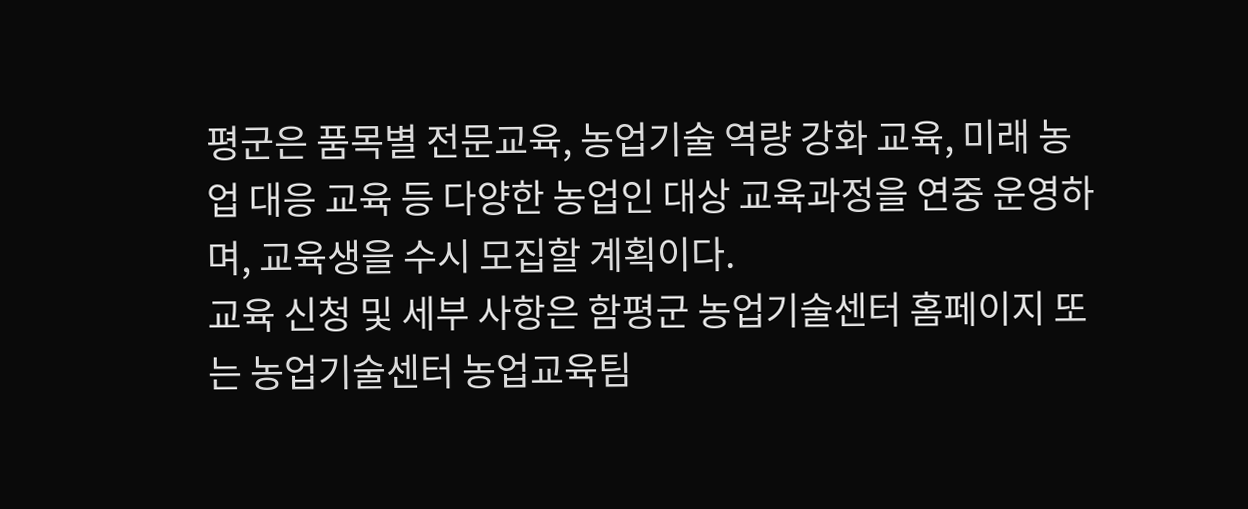평군은 품목별 전문교육, 농업기술 역량 강화 교육, 미래 농업 대응 교육 등 다양한 농업인 대상 교육과정을 연중 운영하며, 교육생을 수시 모집할 계획이다.
교육 신청 및 세부 사항은 함평군 농업기술센터 홈페이지 또는 농업기술센터 농업교육팀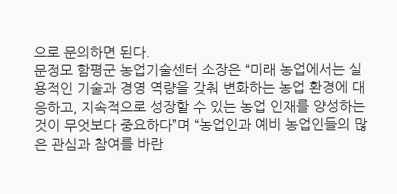으로 문의하면 된다.
문정모 함평군 농업기술센터 소장은 “미래 농업에서는 실용적인 기술과 경영 역량을 갖춰 변화하는 농업 환경에 대응하고, 지속적으로 성장할 수 있는 농업 인재를 양성하는 것이 무엇보다 중요하다”며 “농업인과 예비 농업인들의 많은 관심과 참여를 바란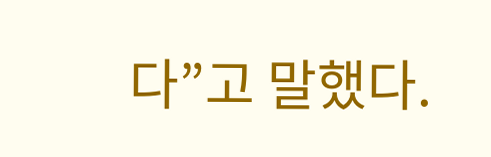다”고 말했다.